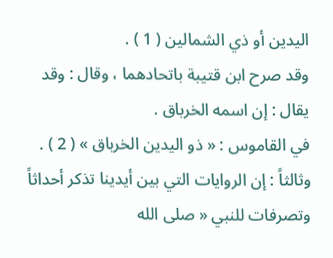اليدين أو ذي الشمالين ( 1 ) .
وقد صرح ابن قتيبة باتحادهما ، وقال : وقد يقال : إن اسمه الخرباق .
في القاموس : « ذو اليدين الخرباق » ( 2 ) .
وثالثاً : إن الروايات التي بين أيدينا تذكر أحداثاً وتصرفات للنبي « صلى الله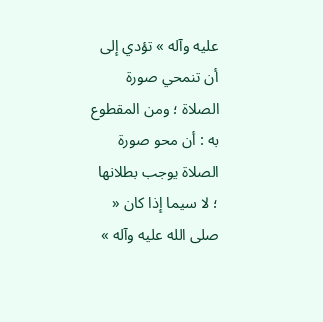عليه وآله » تؤدي إلى أن تنمحي صورة الصلاة ؛ ومن المقطوع به : أن محو صورة الصلاة يوجب بطلانها ؛ لا سيما إذا كان « صلى الله عليه وآله »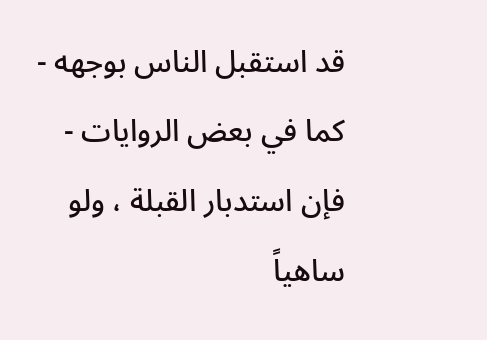قد استقبل الناس بوجهه - كما في بعض الروايات - فإن استدبار القبلة ، ولو ساهياً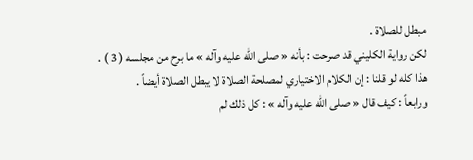مبطل للصلاة .
لكن رواية الكليني قد صرحت : بأنه « صلى الله عليه وآله » ما برح من مجلسه ( 3 ) .
هذا كله لو قلنا : إن الكلام الاختياري لمصلحة الصلاة لا يبطل الصلاة أيضاً .
ورابعاً : كيف قال « صلى الله عليه وآله » : كل ذلك لم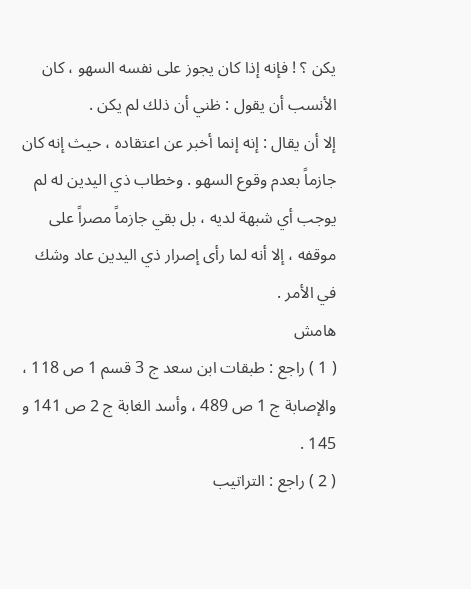يكن ؟ ! فإنه إذا كان يجوز على نفسه السهو ، كان الأنسب أن يقول : ظني أن ذلك لم يكن .
إلا أن يقال : إنه إنما أخبر عن اعتقاده ، حيث إنه كان جازماً بعدم وقوع السهو . وخطاب ذي اليدين له لم يوجب أي شبهة لديه ، بل بقي جازماً مصراً على موقفه ، إلا أنه لما رأى إصرار ذي اليدين عاد وشك في الأمر .
هامش
( 1 ) راجع : طبقات ابن سعد ج 3 قسم 1 ص 118 ، والإصابة ج 1 ص 489 ، وأسد الغابة ج 2 ص 141 و 145 .
( 2 ) راجع : التراتيب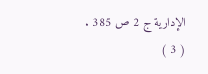الإدارية ج 2 ص 385 .
( 3 )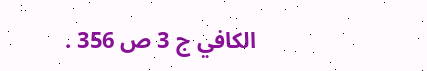الكافي ج 3 ص 356 .